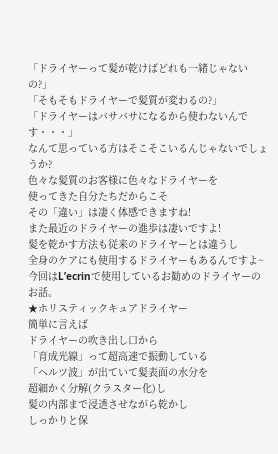「ドライヤーって髪が乾けばどれも一緒じゃないの?」
「そもそもドライヤーで髪質が変わるの?」
「ドライヤーはバサバサになるから使わないんです・・・」
なんて思っている方はそこそこいるんじゃないでしょうか?
色々な髪質のお客様に色々なドライヤーを
使ってきた自分たちだからこそ
その「違い」は凄く体感できますね!
また最近のドライヤーの進歩は凄いですよ!
髪を乾かす方法も従来のドライヤーとは違うし
全身のケアにも使用するドライヤーもあるんですよ~
今回はL’ecrinで使用しているお勧めのドライヤーのお話。
★ホリスティックキュアドライヤー
簡単に言えば
ドライヤーの吹き出し口から
「育成光線」って超高速で振動している
「ヘルツ波」が出ていて髪表面の水分を
超細かく分解(クラスター化)し
髪の内部まで浸透させながら乾かし
しっかりと保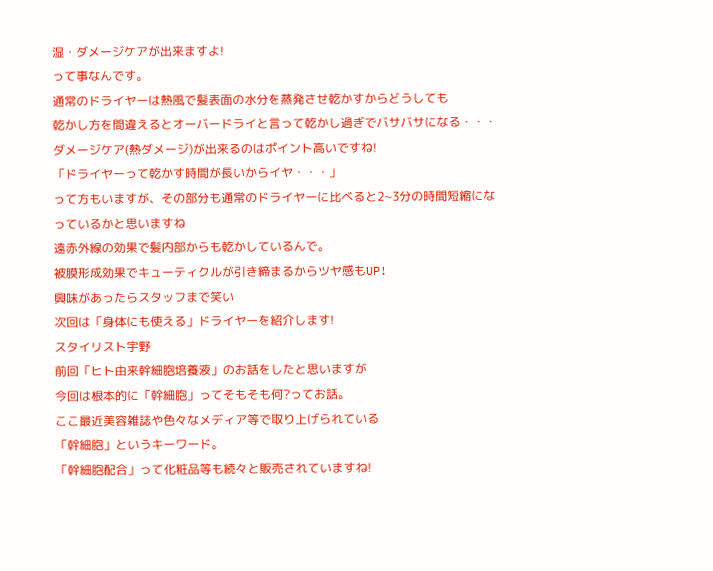湿・ダメージケアが出来ますよ!
って事なんです。
通常のドライヤーは熱風で髪表面の水分を蒸発させ乾かすからどうしても
乾かし方を間違えるとオーバードライと言って乾かし過ぎでバサバサになる・・・
ダメージケア(熱ダメージ)が出来るのはポイント高いですね!
「ドライヤーって乾かす時間が長いからイヤ・・・」
って方もいますが、その部分も通常のドライヤーに比べると2~3分の時間短縮になっているかと思いますね
遠赤外線の効果で髪内部からも乾かしているんで。
被膜形成効果でキューティクルが引き締まるからツヤ感もUP!
興味があったらスタッフまで笑い
次回は「身体にも使える」ドライヤーを紹介します!
スタイリスト宇野
前回「ヒト由来幹細胞培養液」のお話をしたと思いますが
今回は根本的に「幹細胞」ってそもそも何?ってお話。
ここ最近美容雑誌や色々なメディア等で取り上げられている
「幹細胞」というキーワード。
「幹細胞配合」って化粧品等も続々と販売されていますね!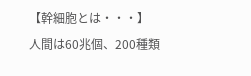【幹細胞とは・・・】
人間は60兆個、200種類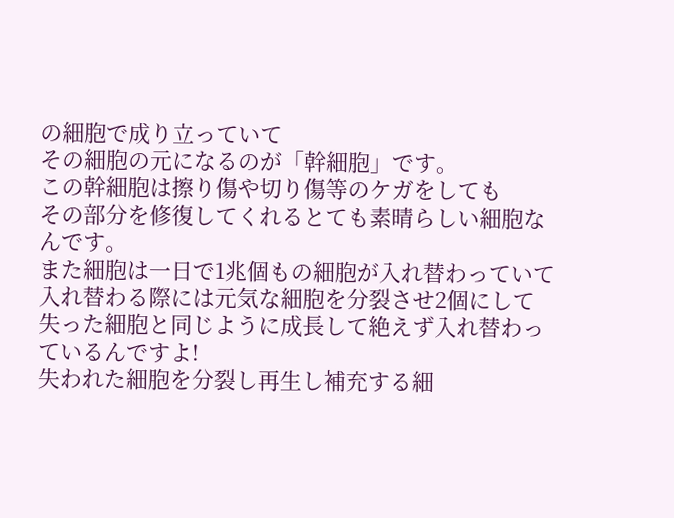の細胞で成り立っていて
その細胞の元になるのが「幹細胞」です。
この幹細胞は擦り傷や切り傷等のケガをしても
その部分を修復してくれるとても素晴らしい細胞なんです。
また細胞は一日で1兆個もの細胞が入れ替わっていて
入れ替わる際には元気な細胞を分裂させ2個にして
失った細胞と同じように成長して絶えず入れ替わっているんですよ!
失われた細胞を分裂し再生し補充する細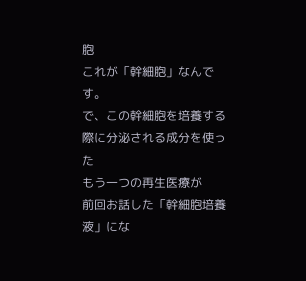胞
これが「幹細胞」なんです。
で、この幹細胞を培養する際に分泌される成分を使った
もう一つの再生医療が
前回お話した「幹細胞培養液」にな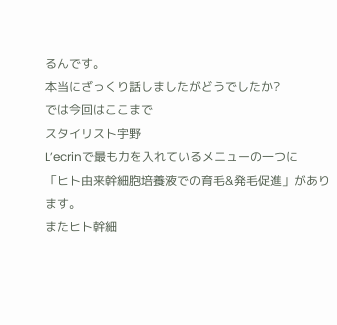るんです。
本当にざっくり話しましたがどうでしたか?
では今回はここまで
スタイリスト宇野
L’ecrinで最も力を入れているメニューの一つに
「ヒト由来幹細胞培養液での育毛&発毛促進」があります。
またヒト幹細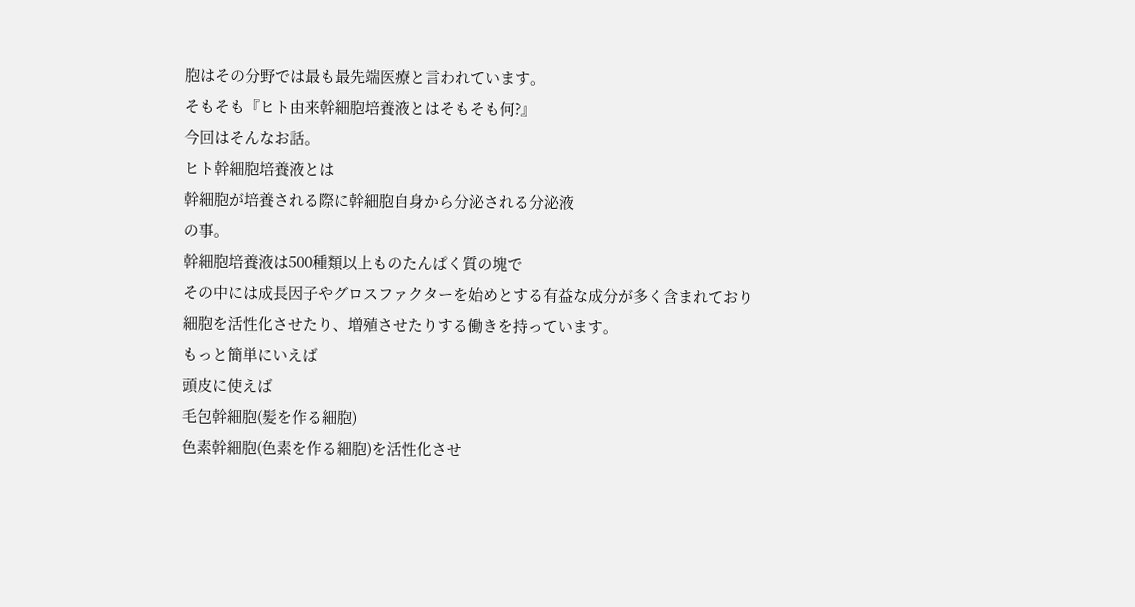胞はその分野では最も最先端医療と言われています。
そもそも『ヒト由来幹細胞培養液とはそもそも何?』
今回はそんなお話。
ヒト幹細胞培養液とは
幹細胞が培養される際に幹細胞自身から分泌される分泌液
の事。
幹細胞培養液は500種類以上ものたんぱく質の塊で
その中には成長因子やグロスファクターを始めとする有益な成分が多く含まれており
細胞を活性化させたり、増殖させたりする働きを持っています。
もっと簡単にいえば
頭皮に使えば
毛包幹細胞(髪を作る細胞)
色素幹細胞(色素を作る細胞)を活性化させ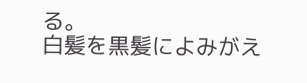る。
白髪を黒髪によみがえ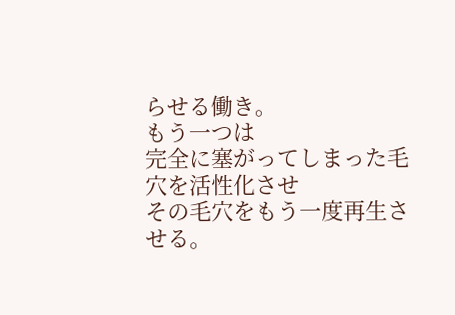らせる働き。
もう一つは
完全に塞がってしまった毛穴を活性化させ
その毛穴をもう一度再生させる。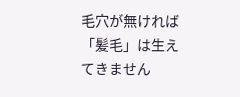毛穴が無ければ「髪毛」は生えてきません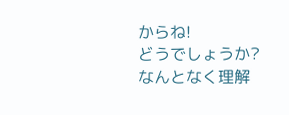からね!
どうでしょうか?
なんとなく理解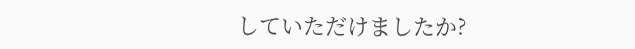していただけましたか?